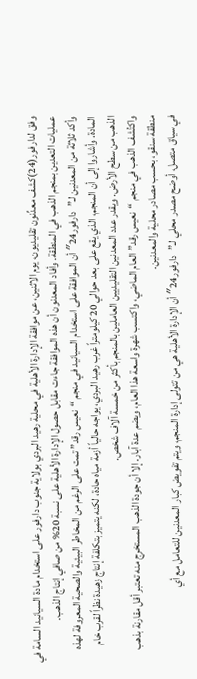وفق لدارفور(24)كشف معدِّنون تقليديون، يوم الاثنين، عن موافقة الإدارة الأهلية في محلية رهيد البردي بولاية جنوب دارفور على استخدام مادة السيانيد السامة في عمليات التعدين بمنجم الذهب في المنطقة. وأفاد المعدنون أن هذه الموافقة جاءت مقابل حصول الإدارة الأهلية على نسبة 20% من صافي إنتاج الذهب.
وأكد ثلاثة من المعدنين لـ”دارفور24″ أن الموافقة على استخدام السيانيد في منجم “نعيس رقد” تمت على الرغم من المخاطر البيئية والصحية المعروفة لهذه المادة. وأشاروا إلى أن المنجم، الذي يقع على بعد حوالي 20 كيلومتراً غرب رهيد البردي، يواجه حالياً أزمة مياه حادة، لكنه يتميز بتكلفة إنتاج زهيدة نظراً لقرب خام الذهب من سطح الأرض. ويقدر عدد المعدنين التقليديين العاملين بالمنجم بأكثر من خمسة آلاف شخص.
واكتُشف الذهب في منجم “نعيس رقد” العام الماضي، واكتسب شهرة واسعة هذا العام، ويضم عدة آبار. إلا أن جودة الذهب المستخرج منه تعتبر أقل مقارنة بذهب منطقة سنقو، بحسب مصادر محلية والمعدنين.
في سياق متصل، أوضح مصدر محلي لـ”دارفور24″ أن الإدارة الأهلية هي من تتولى إدارة المنجم، ويتم تفويض كبار المعدنين للتعامل مع أي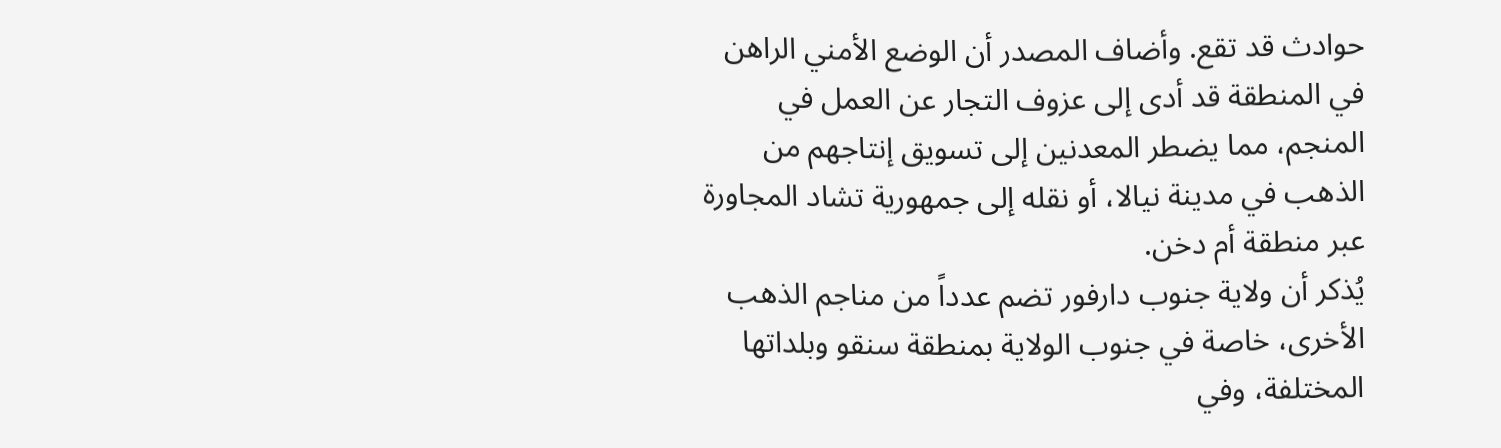حوادث قد تقع. وأضاف المصدر أن الوضع الأمني الراهن في المنطقة قد أدى إلى عزوف التجار عن العمل في المنجم، مما يضطر المعدنين إلى تسويق إنتاجهم من الذهب في مدينة نيالا، أو نقله إلى جمهورية تشاد المجاورة عبر منطقة أم دخن.
يُذكر أن ولاية جنوب دارفور تضم عدداً من مناجم الذهب الأخرى، خاصة في جنوب الولاية بمنطقة سنقو وبلداتها المختلفة، وفي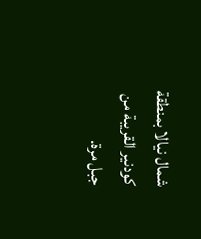شمال نيالا بمنطقة كودنير القريبة من جبل مرة.